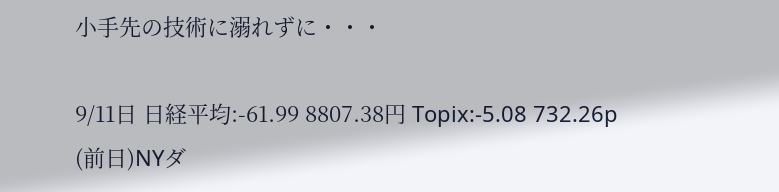小手先の技術に溺れずに・・・

9/11日 日経平均:-61.99 8807.38円 Topix:-5.08 732.26p
(前日)NYダ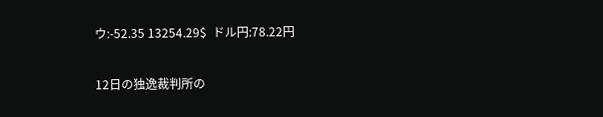ウ:-52.35 13254.29$  ドル円:78.22円

12日の独逸裁判所の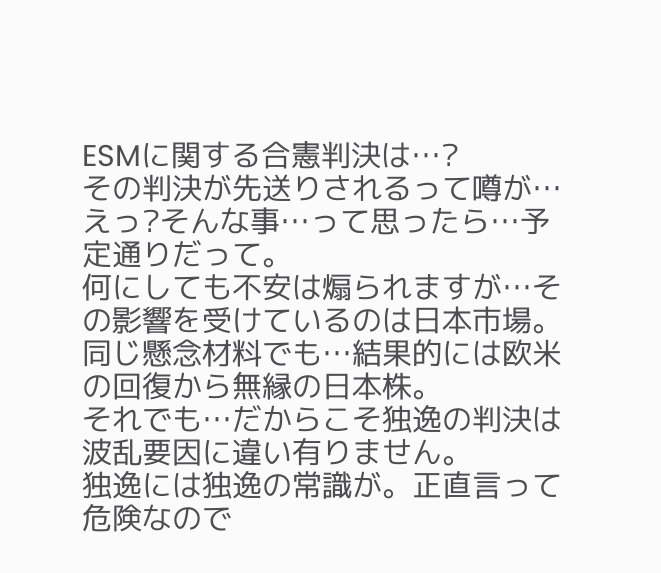ESMに関する合憲判決は…?
その判決が先送りされるって噂が…えっ?そんな事…って思ったら…予定通りだって。
何にしても不安は煽られますが…その影響を受けているのは日本市場。
同じ懸念材料でも…結果的には欧米の回復から無縁の日本株。
それでも…だからこそ独逸の判決は波乱要因に違い有りません。
独逸には独逸の常識が。正直言って危険なので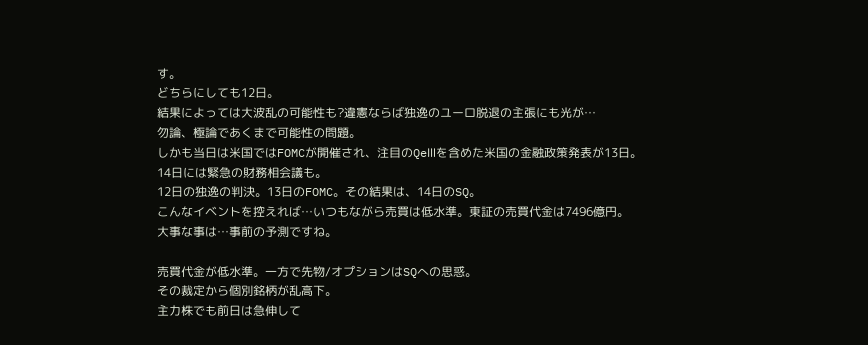す。
どちらにしても12日。
結果によっては大波乱の可能性も?違憲ならば独逸のユーロ脱退の主張にも光が…
勿論、極論であくまで可能性の問題。
しかも当日は米国ではFOMCが開催され、注目のQeⅢを含めた米国の金融政策発表が13日。
14日には緊急の財務相会議も。
12日の独逸の判決。13日のFOMC。その結果は、14日のSQ。
こんなイベントを控えれば…いつもながら売買は低水準。東証の売買代金は7496億円。
大事な事は…事前の予測ですね。

売買代金が低水準。一方で先物/オプションはSQへの思惑。
その裁定から個別銘柄が乱高下。
主力株でも前日は急伸して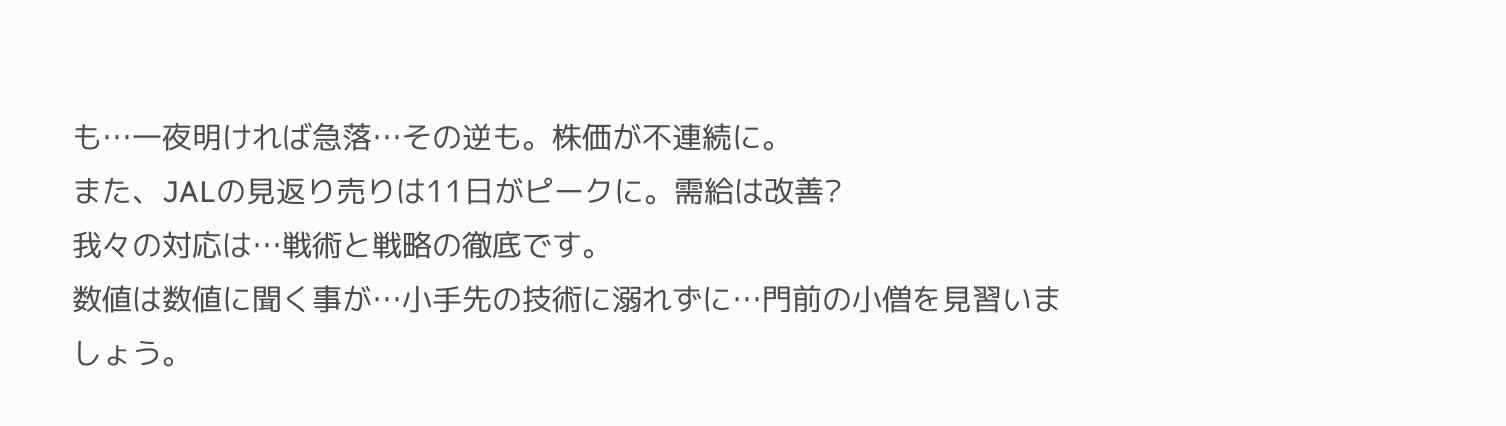も…一夜明ければ急落…その逆も。株価が不連続に。
また、JALの見返り売りは11日がピークに。需給は改善?
我々の対応は…戦術と戦略の徹底です。
数値は数値に聞く事が…小手先の技術に溺れずに…門前の小僧を見習いましょう。